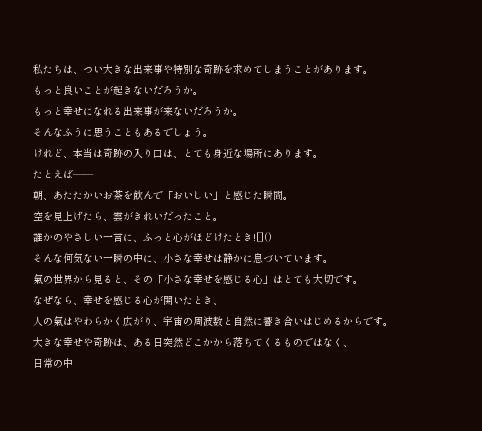私たちは、つい大きな出来事や特別な奇跡を求めてしまうことがあります。
もっと良いことが起きないだろうか。
もっと幸せになれる出来事が来ないだろうか。
そんなふうに思うこともあるでしょう。
けれど、本当は奇跡の入り口は、とても身近な場所にあります。
たとえば――
朝、あたたかいお茶を飲んで「おいしい」と感じた瞬間。
空を見上げたら、雲がきれいだったこと。
誰かのやさしい一言に、ふっと心がほどけたとき![]()
そんな何気ない一瞬の中に、小さな幸せは静かに息づいています。
氣の世界から見ると、その「小さな幸せを感じる心」はとても大切です。
なぜなら、幸せを感じる心が開いたとき、
人の氣はやわらかく広がり、宇宙の周波数と自然に響き合いはじめるからです。
大きな幸せや奇跡は、ある日突然どこかから落ちてくるものではなく、
日常の中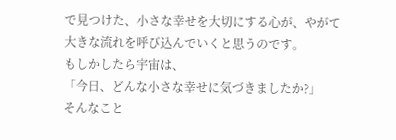で見つけた、小さな幸せを大切にする心が、やがて大きな流れを呼び込んでいくと思うのです。
もしかしたら宇宙は、
「今日、どんな小さな幸せに気づきましたか?」
そんなこと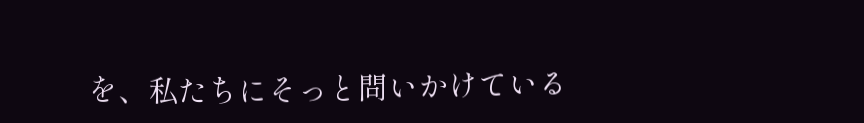を、私たちにそっと問いかけている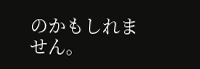のかもしれません。